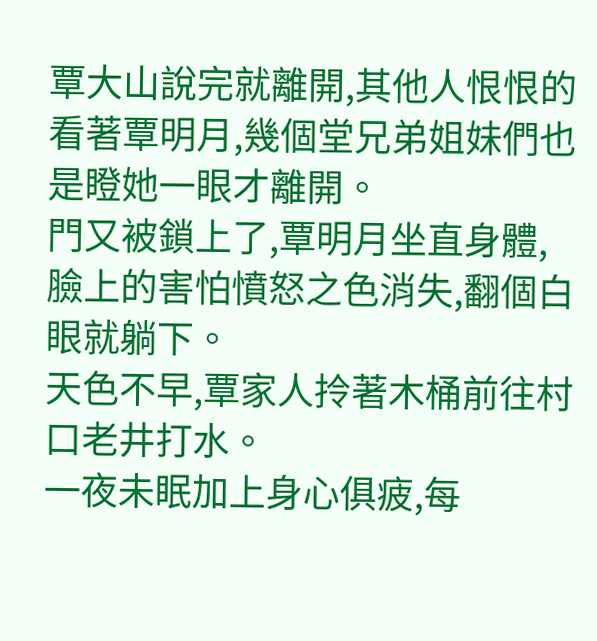覃大山說完就離開,其他人恨恨的看著覃明月,幾個堂兄弟姐妹們也是瞪她一眼才離開。
門又被鎖上了,覃明月坐直身體,臉上的害怕憤怒之色消失,翻個白眼就躺下。
天色不早,覃家人拎著木桶前往村口老井打水。
一夜未眠加上身心俱疲,每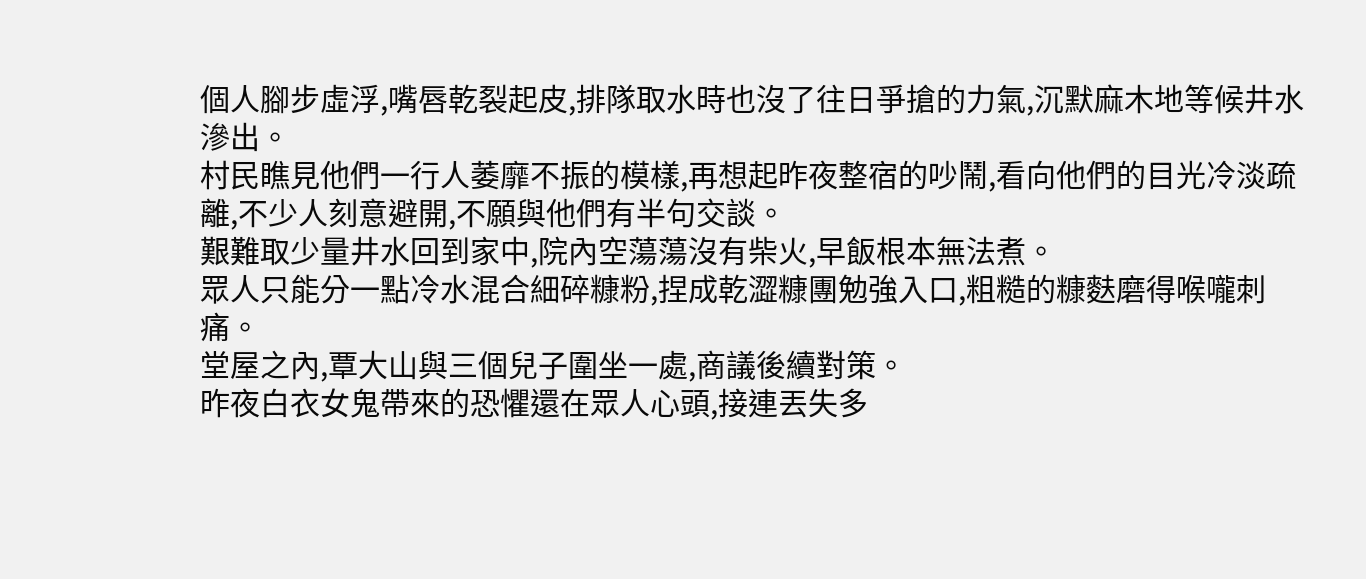個人腳步虛浮,嘴唇乾裂起皮,排隊取水時也沒了往日爭搶的力氣,沉默麻木地等候井水滲出。
村民瞧見他們一行人萎靡不振的模樣,再想起昨夜整宿的吵鬧,看向他們的目光冷淡疏離,不少人刻意避開,不願與他們有半句交談。
艱難取少量井水回到家中,院內空蕩蕩沒有柴火,早飯根本無法煮。
眾人只能分一點冷水混合細碎糠粉,捏成乾澀糠團勉強入口,粗糙的糠麩磨得喉嚨刺痛。
堂屋之內,覃大山與三個兒子圍坐一處,商議後續對策。
昨夜白衣女鬼帶來的恐懼還在眾人心頭,接連丟失多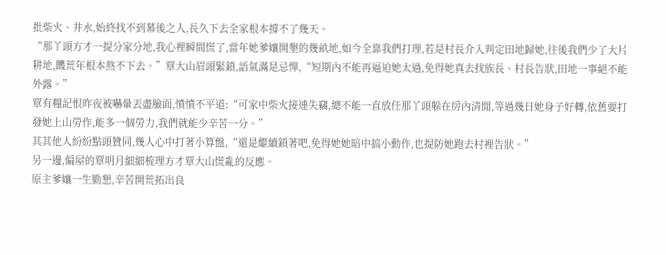批柴火、井水,始終找不到幕後之人,長久下去全家根本撐不了幾天。
“那丫頭方才一提分家分地,我心裡瞬間慌了,當年她爹孃開墾的幾畝地,如今全靠我們打理,若是村長介入判定田地歸她,往後我們少了大片耕地,饑荒年根本熬不下去。”覃大山眉頭緊鎖,語氣滿是忌憚,“短期內不能再逼迫她太過,免得她真去找族長、村長告狀,田地一事絕不能外露。”
覃有糧記恨昨夜被嚇暈丟盡臉面,憤憤不平道:“可家中柴火接連失竊,總不能一直放任那丫頭躲在房內清閒,等過幾日她身子好轉,依舊要打發她上山勞作,能多一個勞力,我們就能少辛苦一分。”
其其他人紛紛點頭贊同,幾人心中打著小算盤,“還是繼續鎖著吧,免得她她暗中搞小動作,也提防她跑去村裡告狀。”
另一邊,偏屋的覃明月細細梳理方才覃大山慌亂的反應。
原主爹孃一生勤懇,辛苦開荒拓出良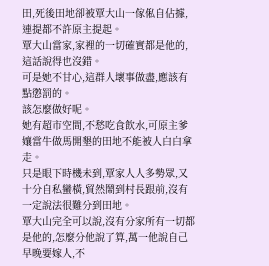田,死後田地卻被覃大山一傢俬自佔據,連提都不許原主提起。
覃大山當家,家裡的一切確實都是他的,這話說得也沒錯。
可是她不甘心,這群人壞事做盡,應該有點懲罰的。
該怎麼做好呢。
她有超市空間,不愁吃食飲水,可原主爹孃當牛做馬開墾的田地不能被人白白拿走。
只是眼下時機未到,覃家人人多勢眾,又十分自私蠻橫,貿然鬧到村長跟前,沒有一定說法很難分到田地。
覃大山完全可以說,沒有分家所有一切都是他的,怎麼分他說了算,萬一他說自己早晚要嫁人,不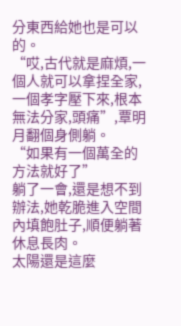分東西給她也是可以的。
“哎,古代就是麻煩,一個人就可以拿捏全家,一個孝字壓下來,根本無法分家,頭痛”,覃明月翻個身側躺。
“如果有一個萬全的方法就好了”
躺了一會,還是想不到辦法,她乾脆進入空間內填飽肚子,順便躺著休息長肉。
太陽還是這麼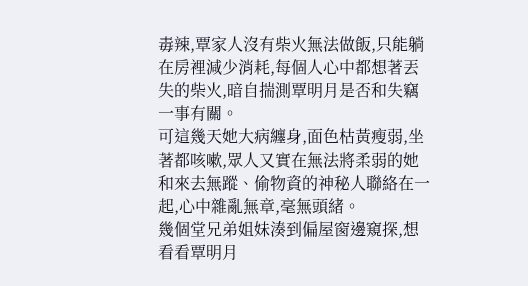毒辣,覃家人沒有柴火無法做飯,只能躺在房裡減少消耗,每個人心中都想著丟失的柴火,暗自揣測覃明月是否和失竊一事有關。
可這幾天她大病纏身,面色枯黃瘦弱,坐著都咳嗽,眾人又實在無法將柔弱的她和來去無蹤、偷物資的神秘人聯絡在一起,心中雜亂無章,毫無頭緒。
幾個堂兄弟姐妹湊到偏屋窗邊窺探,想看看覃明月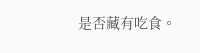是否藏有吃食。